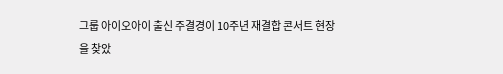그룹 아이오아이 출신 주결경이 10주년 재결합 콘서트 현장을 찾았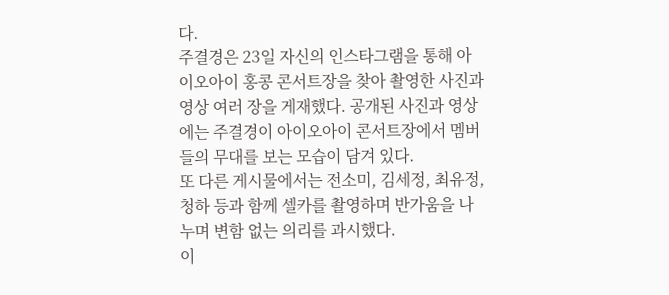다.
주결경은 23일 자신의 인스타그램을 통해 아이오아이 홍콩 콘서트장을 찾아 촬영한 사진과 영상 여러 장을 게재했다. 공개된 사진과 영상에는 주결경이 아이오아이 콘서트장에서 멤버들의 무대를 보는 모습이 담겨 있다.
또 다른 게시물에서는 전소미, 김세정, 최유정, 청하 등과 함께 셀카를 촬영하며 반가움을 나누며 변함 없는 의리를 과시했다.
이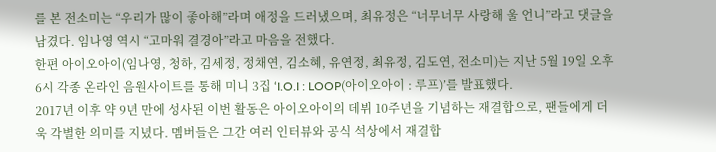를 본 전소미는 “우리가 많이 좋아해”라며 애정을 드러냈으며, 최유정은 “너무너무 사랑해 울 언니”라고 댓글을 남겼다. 임나영 역시 “고마워 결경아”라고 마음을 전했다.
한편 아이오아이(임나영, 청하, 김세정, 정채연, 김소혜, 유연정, 최유정, 김도연, 전소미)는 지난 5월 19일 오후 6시 각종 온라인 음원사이트를 통해 미니 3집 ‘I.O.I : LOOP(아이오아이 : 루프)’를 발표했다.
2017년 이후 약 9년 만에 성사된 이번 활동은 아이오아이의 데뷔 10주년을 기념하는 재결합으로, 팬들에게 더욱 각별한 의미를 지녔다. 멤버들은 그간 여러 인터뷰와 공식 석상에서 재결합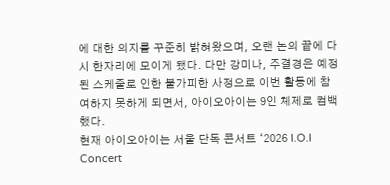에 대한 의지를 꾸준히 밝혀왔으며, 오랜 논의 끝에 다시 한자리에 모이게 됐다. 다만 강미나, 주결경은 예정된 스케줄로 인한 불가피한 사정으로 이번 활동에 참여하지 못하게 되면서, 아이오아이는 9인 체제로 컴백했다.
현재 아이오아이는 서울 단독 콘서트 ‘2026 I.O.I Concert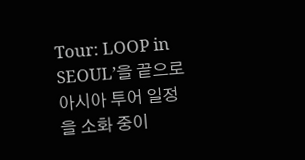Tour: LOOP in SEOUL’을 끝으로 아시아 투어 일정을 소화 중이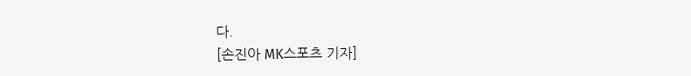다.
[손진아 MK스포츠 기자]